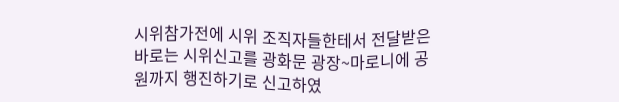시위참가전에 시위 조직자들한테서 전달받은 바로는 시위신고를 광화문 광장~마로니에 공원까지 행진하기로 신고하였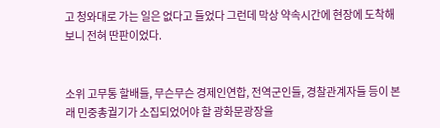고 청와대로 가는 일은 없다고 들었다 그런데 막상 약속시간에 현장에 도착해보니 전혀 딴판이었다.


소위 고무통 할배들, 무슨무슨 경제인연합, 전역군인들, 경찰관계자들 등이 본래 민중총궐기가 소집되었어야 할 광화문광장을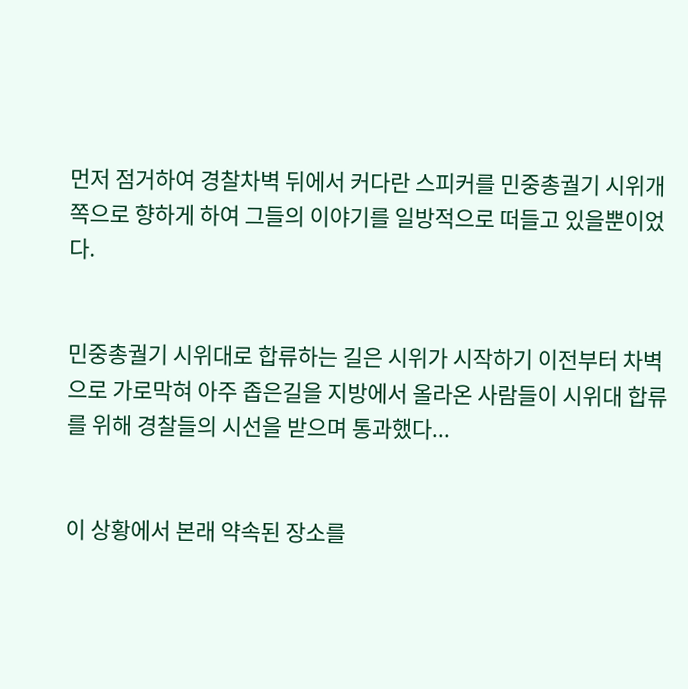먼저 점거하여 경찰차벽 뒤에서 커다란 스피커를 민중총궐기 시위개쪽으로 향하게 하여 그들의 이야기를 일방적으로 떠들고 있을뿐이었다.


민중총궐기 시위대로 합류하는 길은 시위가 시작하기 이전부터 차벽으로 가로막혀 아주 좁은길을 지방에서 올라온 사람들이 시위대 합류를 위해 경찰들의 시선을 받으며 통과했다...


이 상황에서 본래 약속된 장소를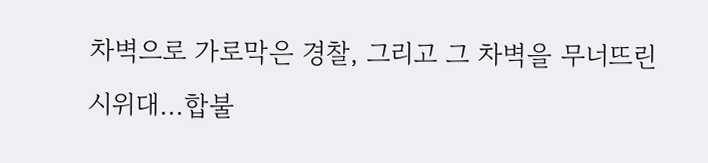차벽으로 가로막은 경찰, 그리고 그 차벽을 무너뜨린 시위대...합불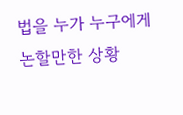법을 누가 누구에게 논할만한 상황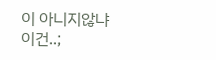이 아니지않냐 이건..;